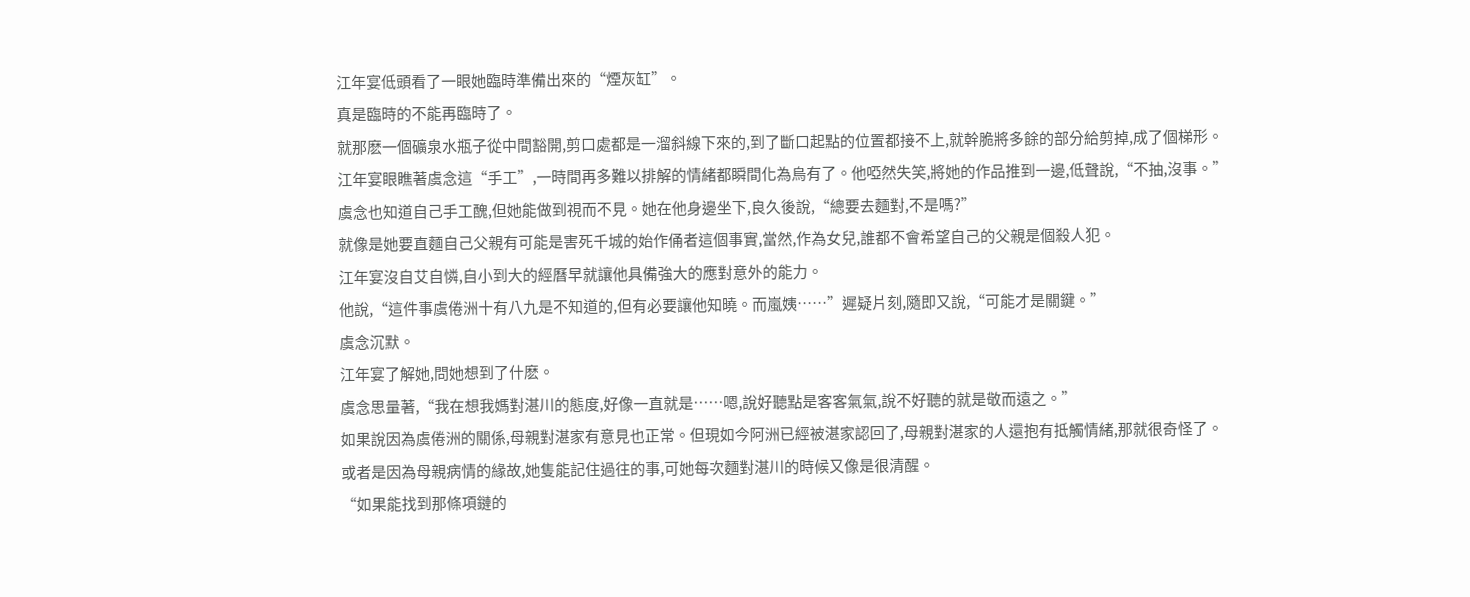江年宴低頭看了一眼她臨時準備出來的“煙灰缸”。
真是臨時的不能再臨時了。
就那麽一個礦泉水瓶子從中間豁開,剪口處都是一溜斜線下來的,到了斷口起點的位置都接不上,就幹脆將多餘的部分給剪掉,成了個梯形。
江年宴眼瞧著虞念這“手工”,一時間再多難以排解的情緒都瞬間化為烏有了。他啞然失笑,將她的作品推到一邊,低聲說,“不抽,沒事。”
虞念也知道自己手工醜,但她能做到視而不見。她在他身邊坐下,良久後說,“總要去麵對,不是嗎?”
就像是她要直麵自己父親有可能是害死千城的始作俑者這個事實,當然,作為女兒,誰都不會希望自己的父親是個殺人犯。
江年宴沒自艾自憐,自小到大的經曆早就讓他具備強大的應對意外的能力。
他說,“這件事虞倦洲十有八九是不知道的,但有必要讓他知曉。而嵐姨……”遲疑片刻,隨即又說,“可能才是關鍵。”
虞念沉默。
江年宴了解她,問她想到了什麽。
虞念思量著,“我在想我媽對湛川的態度,好像一直就是……嗯,說好聽點是客客氣氣,說不好聽的就是敬而遠之。”
如果說因為虞倦洲的關係,母親對湛家有意見也正常。但現如今阿洲已經被湛家認回了,母親對湛家的人還抱有抵觸情緒,那就很奇怪了。
或者是因為母親病情的緣故,她隻能記住過往的事,可她每次麵對湛川的時候又像是很清醒。
“如果能找到那條項鏈的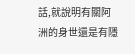話,就說明有關阿洲的身世還是有隱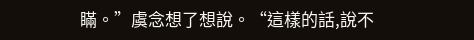瞞。”虞念想了想說。“這樣的話,說不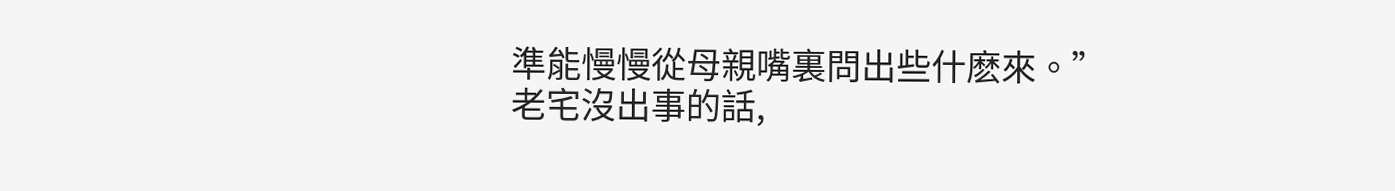準能慢慢從母親嘴裏問出些什麽來。”
老宅沒出事的話,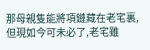那母親隻能將項鏈藏在老宅裏,但現如今可未必了,老宅雖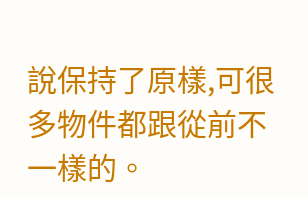說保持了原樣,可很多物件都跟從前不一樣的。